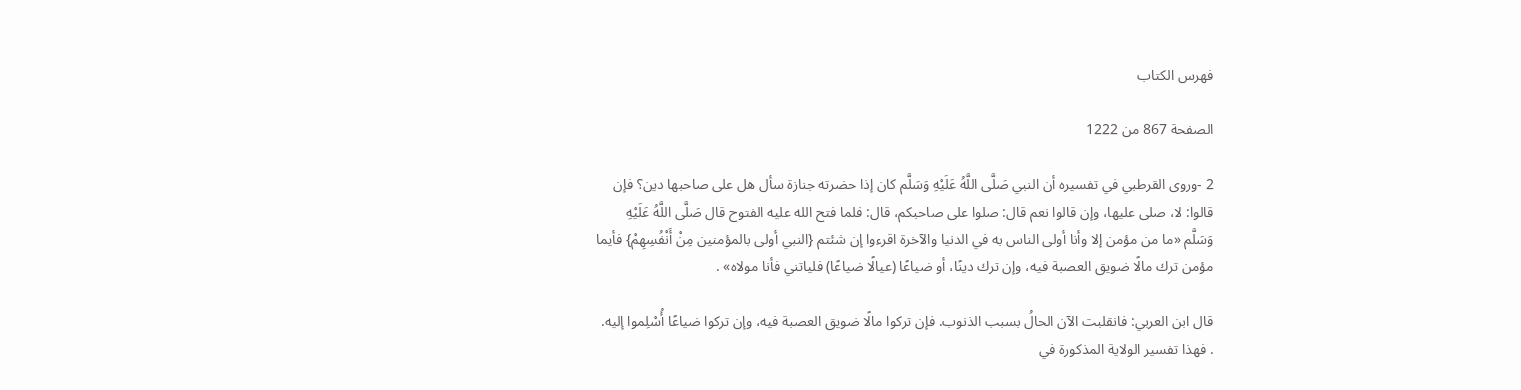فهرس الكتاب

الصفحة 867 من 1222

2 -وروى القرطبي في تفسيره أن النبي صَلَّى اللَّهُ عَلَيْهِ وَسَلَّم كان إذا حضرته جنازة سأل هل على صاحبها دين؟ فإن قالوا: لا، صلى عليها، وإن قالوا نعم قال: صلوا على صاحبكم، قال: فلما فتح الله عليه الفتوح قال صَلَّى اللَّهُ عَلَيْهِ وَسَلَّم «ما من مؤمن إلا وأنا أولى الناس به في الدنيا والآخرة اقرءوا إن شئتم {النبي أولى بالمؤمنين مِنْ أَنْفُسِهِمْ} فأيما مؤمن ترك مالًا ضويق العصبة فيه، وإن ترك دينًا، أو ضياعًا (عيالًا ضياعًا) فلياتني فأنا مولاه» .

قال ابن العربي: فانقلبت الآن الحالُ بسبب الذنوب. فإن تركوا مالًا ضويق العصبة فيه، وإن تركوا ضياعًا أُسْلِموا إليه. . فهذا تفسير الولاية المذكورة في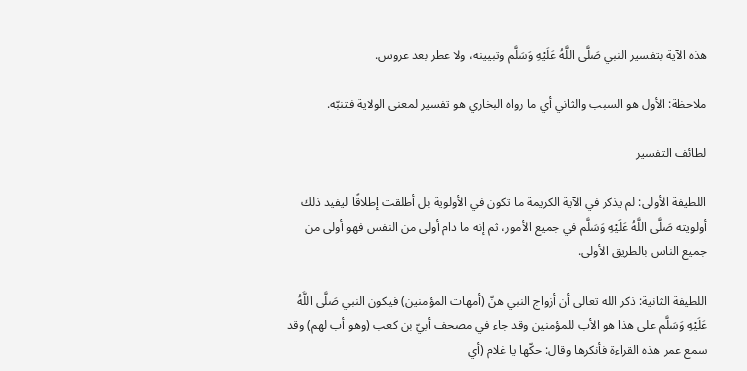هذه الآية بتفسير النبي صَلَّى اللَّهُ عَلَيْهِ وَسَلَّم وتبيينه، ولا عطر بعد عروس.

ملاحظة: الأول هو السبب والثاني أي ما رواه البخاري هو تفسير لمعنى الولاية فتنبّه.

لطائف التفسير

اللطيفة الأولى: لم يذكر في الآية الكريمة ما تكون في الأولوية بل أطلقت إطلاقًا ليفيد ذلك أولويته صَلَّى اللَّهُ عَلَيْهِ وَسَلَّم في جميع الأمور، ثم إنه ما دام أولى من النفس فهو أولى من جميع الناس بالطريق الأولى.

اللطيفة الثانية: ذكر الله تعالى أن أزواج النبي هنّ (أمهات المؤمنين) فيكون النبي صَلَّى اللَّهُ عَلَيْهِ وَسَلَّم على هذا هو الأب للمؤمنين وقد جاء في مصحف أبيّ بن كعب (وهو أب لهم) وقد سمع عمر هذه القراءة فأنكرها وقال: حكّها يا غلام (أي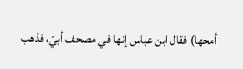أمحها) فقال ابن عباس إنها في مصحف أبيّ، فذهب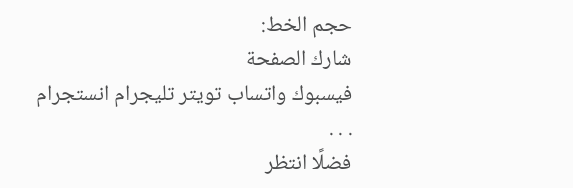حجم الخط:
شارك الصفحة
فيسبوك واتساب تويتر تليجرام انستجرام
. . .
فضلًا انتظر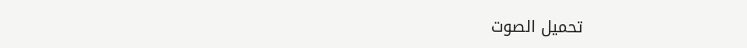تحميل الصوت